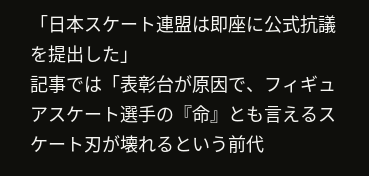「日本スケート連盟は即座に公式抗議を提出した」
記事では「表彰台が原因で、フィギュアスケート選手の『命』とも言えるスケート刃が壊れるという前代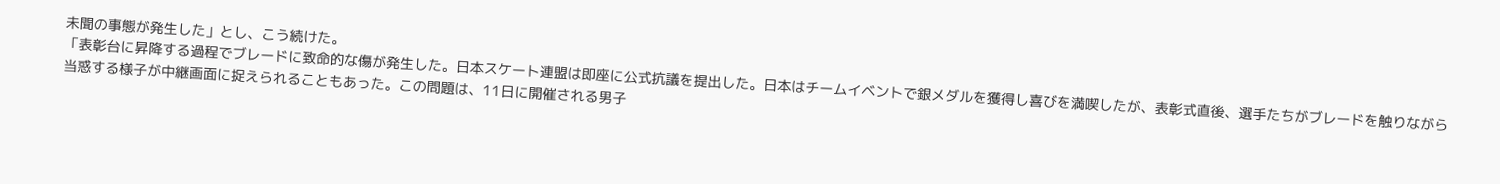未聞の事態が発生した」とし、こう続けた。
「表彰台に昇降する過程でブレードに致命的な傷が発生した。日本スケート連盟は即座に公式抗議を提出した。日本はチームイベントで銀メダルを獲得し喜びを満喫したが、表彰式直後、選手たちがブレードを触りながら当惑する様子が中継画面に捉えられることもあった。この問題は、11日に開催される男子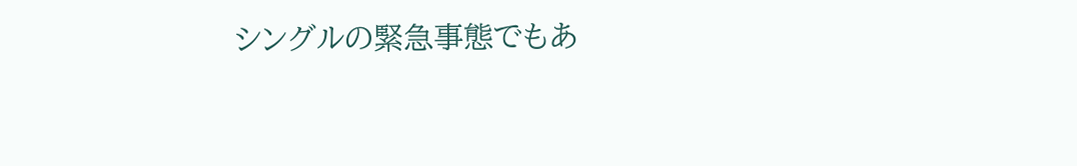シングルの緊急事態でもあ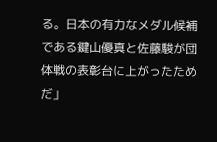る。日本の有力なメダル候補である鍵山優真と佐藤駿が団体戦の表彰台に上がったためだ」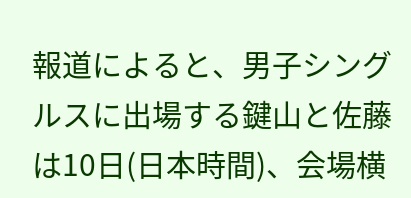報道によると、男子シングルスに出場する鍵山と佐藤は10日(日本時間)、会場横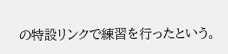の特設リンクで練習を行ったという。